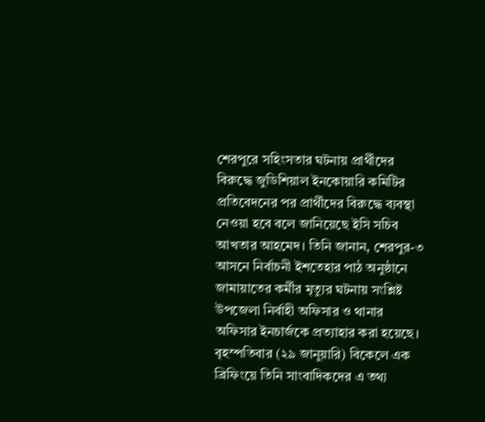শেরপুরে সহিংসতার ঘটনায় প্রার্থীদের বিরুদ্ধে জুডিশিয়াল ইনকোয়ারি কমিটির প্রতিবেদনের পর প্রার্থীদের বিরুদ্ধে ব্যবস্থা নেওয়া হবে বলে জানিয়েছে ইসি সচিব আখতার আহমেদ। তিনি জানান, শেরপুর-৩ আসনে নির্বাচনী ইশতেহার পাঠ অনুষ্ঠানে জামায়াতের কর্মীর মৃত্যুর ঘটনায় সংশ্লিষ্ট উপজেলা নির্বাহী অফিসার ও থানার অফিসার ইনচার্জকে প্রত্যাহার করা হয়েছে।
বৃহস্পতিবার (২৯ জানুয়ারি) বিকেলে এক ব্রিফিংয়ে তিনি সাংবাদিকদের এ তথ্য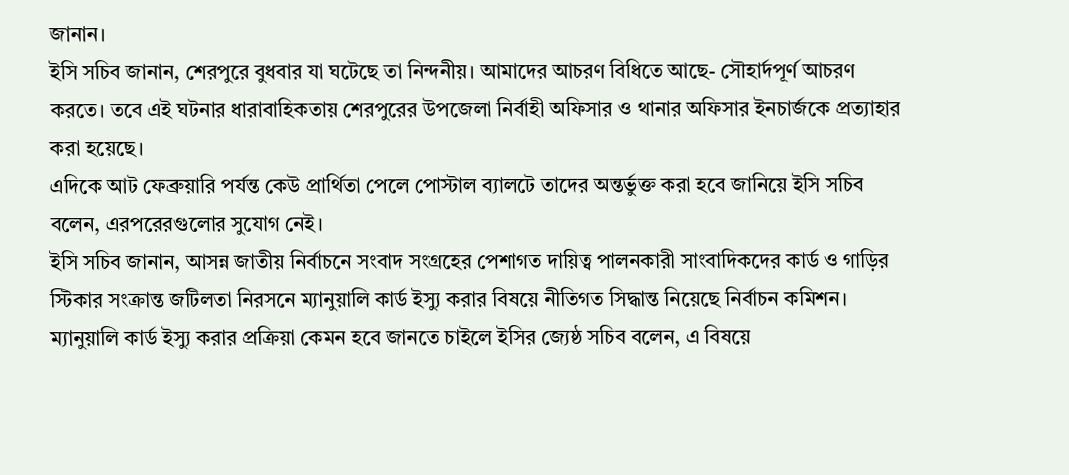জানান।
ইসি সচিব জানান, শেরপুরে বুধবার যা ঘটেছে তা নিন্দনীয়। আমাদের আচরণ বিধিতে আছে- সৌহার্দপূর্ণ আচরণ করতে। তবে এই ঘটনার ধারাবাহিকতায় শেরপুরের উপজেলা নির্বাহী অফিসার ও থানার অফিসার ইনচার্জকে প্রত্যাহার করা হয়েছে।
এদিকে আট ফেব্রুয়ারি পর্যন্ত কেউ প্রার্থিতা পেলে পোস্টাল ব্যালটে তাদের অন্তর্ভুক্ত করা হবে জানিয়ে ইসি সচিব বলেন, এরপরেরগুলোর সুযোগ নেই।
ইসি সচিব জানান, আসন্ন জাতীয় নির্বাচনে সংবাদ সংগ্রহের পেশাগত দায়িত্ব পালনকারী সাংবাদিকদের কার্ড ও গাড়ির স্টিকার সংক্রান্ত জটিলতা নিরসনে ম্যানুয়ালি কার্ড ইস্যু করার বিষয়ে নীতিগত সিদ্ধান্ত নিয়েছে নির্বাচন কমিশন।
ম্যানুয়ালি কার্ড ইস্যু করার প্রক্রিয়া কেমন হবে জানতে চাইলে ইসির জ্যেষ্ঠ সচিব বলেন, এ বিষয়ে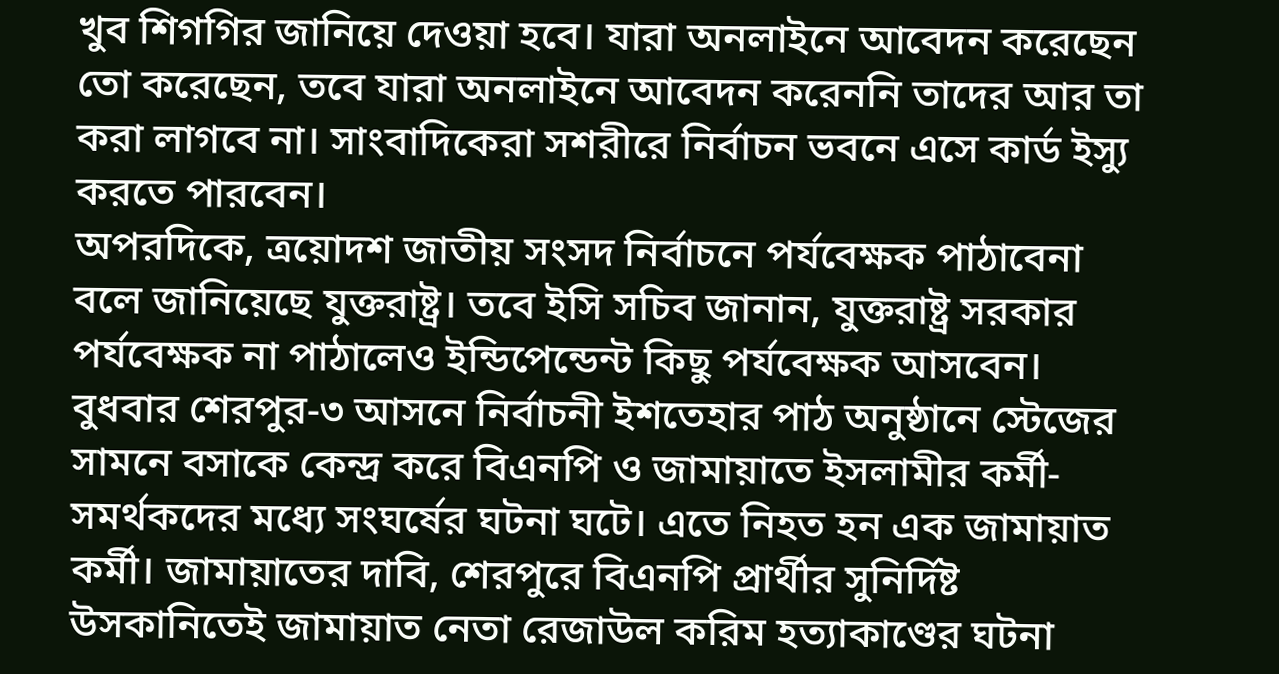খুব শিগগির জানিয়ে দেওয়া হবে। যারা অনলাইনে আবেদন করেছেন তো করেছেন, তবে যারা অনলাইনে আবেদন করেননি তাদের আর তা করা লাগবে না। সাংবাদিকেরা সশরীরে নির্বাচন ভবনে এসে কার্ড ইস্যু করতে পারবেন।
অপরদিকে, ত্রয়োদশ জাতীয় সংসদ নির্বাচনে পর্যবেক্ষক পাঠাবেনা বলে জানিয়েছে যুক্তরাষ্ট্র। তবে ইসি সচিব জানান, যুক্তরাষ্ট্র সরকার পর্যবেক্ষক না পাঠালেও ইন্ডিপেন্ডেন্ট কিছু পর্যবেক্ষক আসবেন।
বুধবার শেরপুর-৩ আসনে নির্বাচনী ইশতেহার পাঠ অনুষ্ঠানে স্টেজের সামনে বসাকে কেন্দ্র করে বিএনপি ও জামায়াতে ইসলামীর কর্মী-সমর্থকদের মধ্যে সংঘর্ষের ঘটনা ঘটে। এতে নিহত হন এক জামায়াত কর্মী। জামায়াতের দাবি, শেরপুরে বিএনপি প্রার্থীর সুনির্দিষ্ট উসকানিতেই জামায়াত নেতা রেজাউল করিম হত্যাকাণ্ডের ঘটনা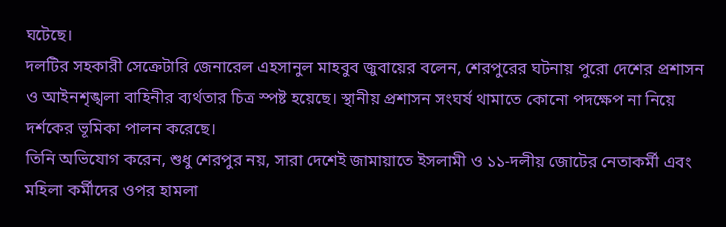ঘটেছে।
দলটির সহকারী সেক্রেটারি জেনারেল এহসানুল মাহবুব জুবায়ের বলেন, শেরপুরের ঘটনায় পুরো দেশের প্রশাসন ও আইনশৃঙ্খলা বাহিনীর ব্যর্থতার চিত্র স্পষ্ট হয়েছে। স্থানীয় প্রশাসন সংঘর্ষ থামাতে কোনো পদক্ষেপ না নিয়ে দর্শকের ভূমিকা পালন করেছে।
তিনি অভিযোগ করেন, শুধু শেরপুর নয়, সারা দেশেই জামায়াতে ইসলামী ও ১১-দলীয় জোটের নেতাকর্মী এবং মহিলা কর্মীদের ওপর হামলা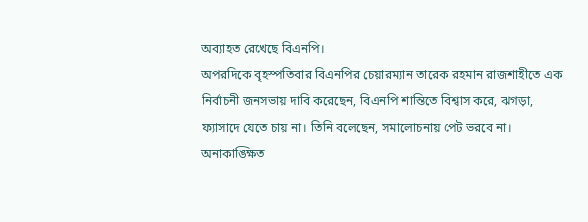অব্যাহত রেখেছে বিএনপি।
অপরদিকে বৃহস্পতিবার বিএনপির চেয়ারম্যান তারেক রহমান রাজশাহীতে এক নির্বাচনী জনসভায় দাবি করেছেন, বিএনপি শান্তিতে বিশ্বাস করে, ঝগড়া, ফ্যাসাদে যেতে চায় না। তিনি বলেছেন, সমালোচনায় পেট ভরবে না। অনাকাঙ্ক্ষিত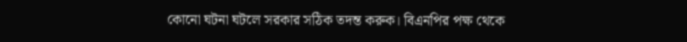কোনো ঘটনা ঘটলে সরকার সঠিক তদন্ত করুক। বিএনপির পক্ষ থেকে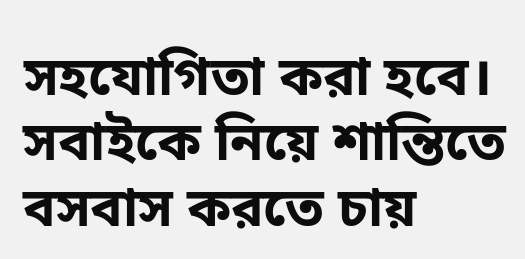সহযোগিতা করা হবে। সবাইকে নিয়ে শান্তিতে বসবাস করতে চায়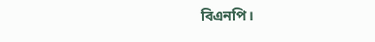বিএনপি।